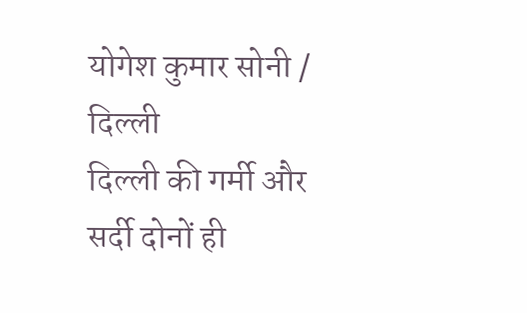योगेश कुमार सोनी / दिल्ली
दिल्ली की गर्मी और सर्दी दोनों ही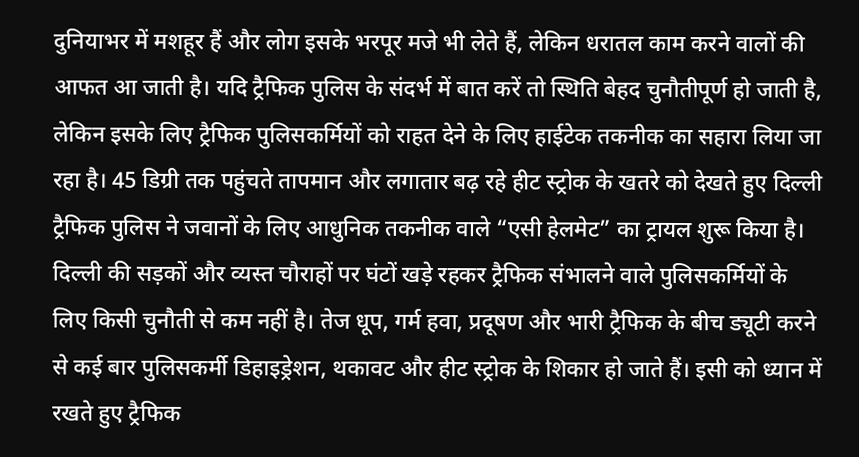दुनियाभर में मशहूर हैं और लोग इसके भरपूर मजे भी लेते हैं, लेकिन धरातल काम करने वालों की आफत आ जाती है। यदि ट्रैफिक पुलिस के संदर्भ में बात करें तो स्थिति बेहद चुनौतीपूर्ण हो जाती है, लेकिन इसके लिए ट्रैफिक पुलिसकर्मियों को राहत देने के लिए हाईटेक तकनीक का सहारा लिया जा रहा है। 45 डिग्री तक पहुंचते तापमान और लगातार बढ़ रहे हीट स्ट्रोक के खतरे को देखते हुए दिल्ली ट्रैफिक पुलिस ने जवानों के लिए आधुनिक तकनीक वाले “एसी हेलमेट” का ट्रायल शुरू किया है।
दिल्ली की सड़कों और व्यस्त चौराहों पर घंटों खड़े रहकर ट्रैफिक संभालने वाले पुलिसकर्मियों के लिए किसी चुनौती से कम नहीं है। तेज धूप, गर्म हवा, प्रदूषण और भारी ट्रैफिक के बीच ड्यूटी करने से कई बार पुलिसकर्मी डिहाइड्रेशन, थकावट और हीट स्ट्रोक के शिकार हो जाते हैं। इसी को ध्यान में रखते हुए ट्रैफिक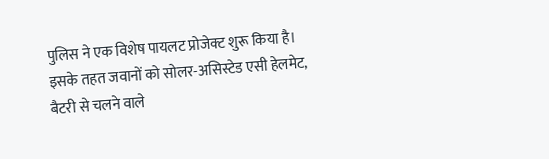पुलिस ने एक विशेष पायलट प्रोजेक्ट शुरू किया है। इसके तहत जवानों को सोलर-असिस्टेड एसी हेलमेट, बैटरी से चलने वाले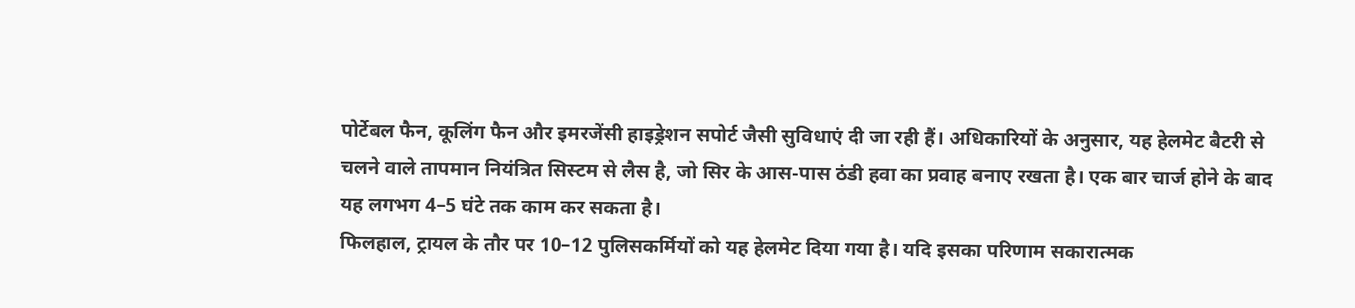पोर्टेबल फैन, कूलिंग फैन और इमरजेंसी हाइड्रेशन सपोर्ट जैसी सुविधाएं दी जा रही हैं। अधिकारियों के अनुसार, यह हेलमेट बैटरी से चलने वाले तापमान नियंत्रित सिस्टम से लैस है, जो सिर के आस-पास ठंडी हवा का प्रवाह बनाए रखता है। एक बार चार्ज होने के बाद यह लगभग 4–5 घंटे तक काम कर सकता है।
फिलहाल, ट्रायल के तौर पर 10–12 पुलिसकर्मियों को यह हेलमेट दिया गया है। यदि इसका परिणाम सकारात्मक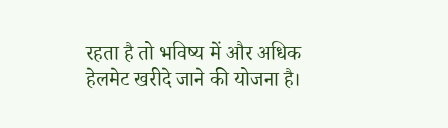रहता है तो भविष्य में और अधिक हेलमेट खरीदे जाने की योजना है।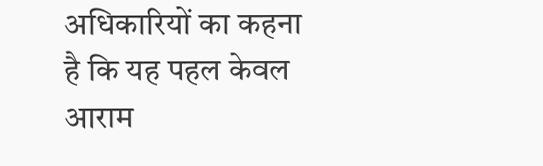अधिकारियों का कहना है कि यह पहल केवल आराम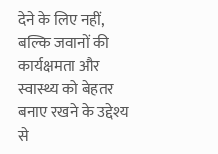देने के लिए नहीं, बल्कि जवानों की कार्यक्षमता और स्वास्थ्य को बेहतर बनाए रखने के उद्देश्य से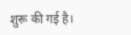शुरू की गई है।